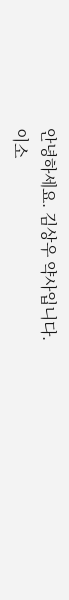안녕하세요. 김상우 약사입니다.
이소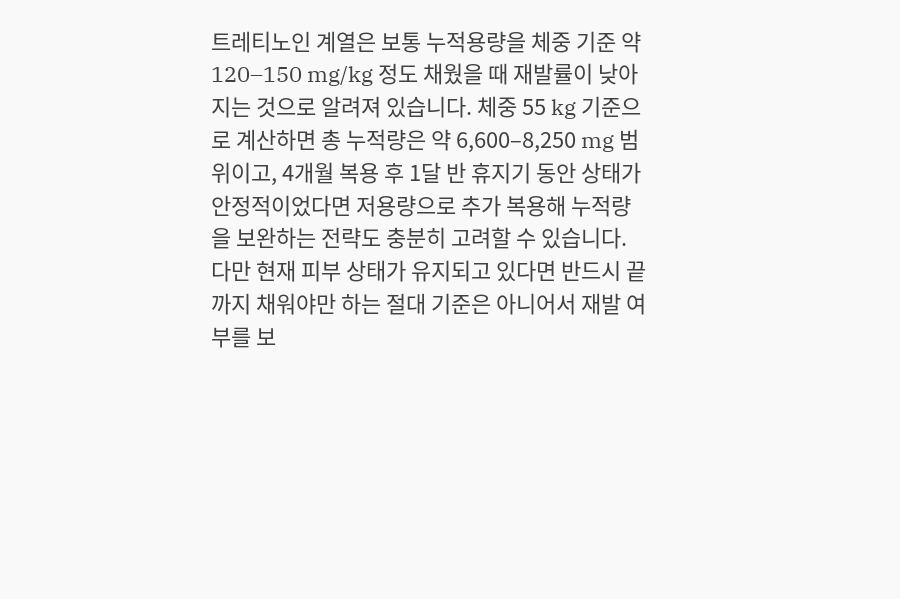트레티노인 계열은 보통 누적용량을 체중 기준 약 120–150 mg/kg 정도 채웠을 때 재발률이 낮아지는 것으로 알려져 있습니다. 체중 55 kg 기준으로 계산하면 총 누적량은 약 6,600–8,250 mg 범위이고, 4개월 복용 후 1달 반 휴지기 동안 상태가 안정적이었다면 저용량으로 추가 복용해 누적량을 보완하는 전략도 충분히 고려할 수 있습니다. 다만 현재 피부 상태가 유지되고 있다면 반드시 끝까지 채워야만 하는 절대 기준은 아니어서 재발 여부를 보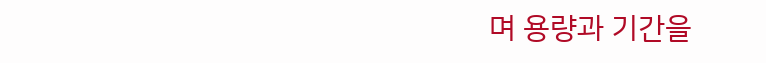며 용량과 기간을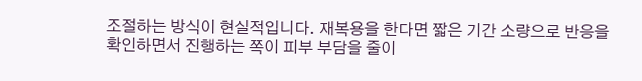조절하는 방식이 현실적입니다. 재복용을 한다면 짧은 기간 소량으로 반응을 확인하면서 진행하는 쪽이 피부 부담을 줄이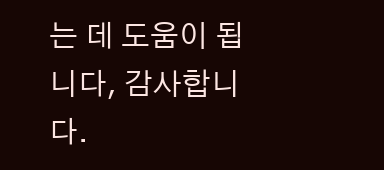는 데 도움이 됩니다, 감사합니다.